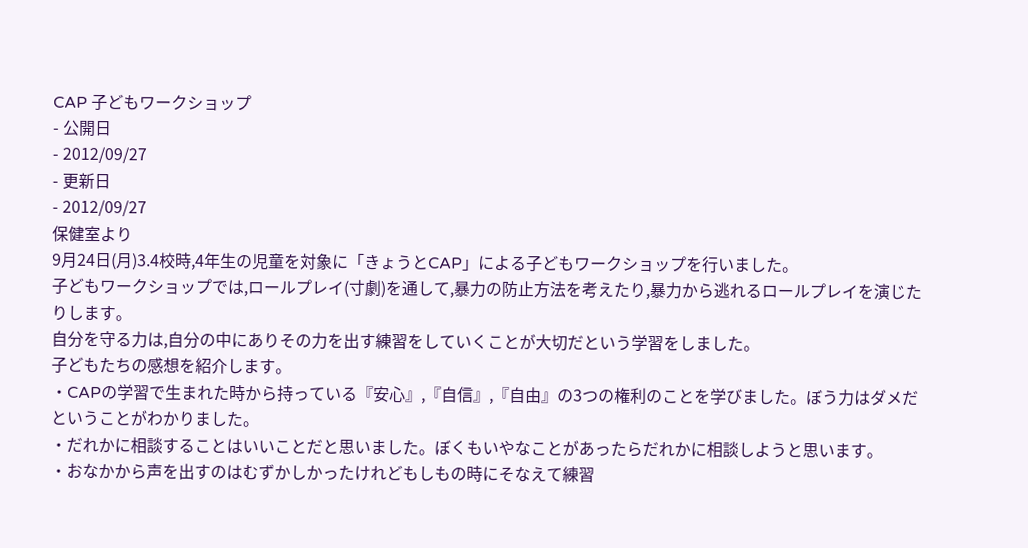CAP 子どもワークショップ
- 公開日
- 2012/09/27
- 更新日
- 2012/09/27
保健室より
9月24日(月)3.4校時,4年生の児童を対象に「きょうとCAP」による子どもワークショップを行いました。
子どもワークショップでは,ロールプレイ(寸劇)を通して,暴力の防止方法を考えたり,暴力から逃れるロールプレイを演じたりします。
自分を守る力は,自分の中にありその力を出す練習をしていくことが大切だという学習をしました。
子どもたちの感想を紹介します。
・CAPの学習で生まれた時から持っている『安心』,『自信』,『自由』の3つの権利のことを学びました。ぼう力はダメだということがわかりました。
・だれかに相談することはいいことだと思いました。ぼくもいやなことがあったらだれかに相談しようと思います。
・おなかから声を出すのはむずかしかったけれどもしもの時にそなえて練習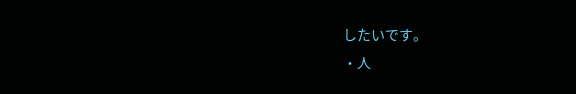したいです。
・人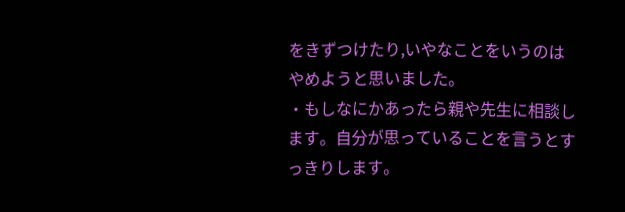をきずつけたり,いやなことをいうのはやめようと思いました。
・もしなにかあったら親や先生に相談します。自分が思っていることを言うとすっきりします。